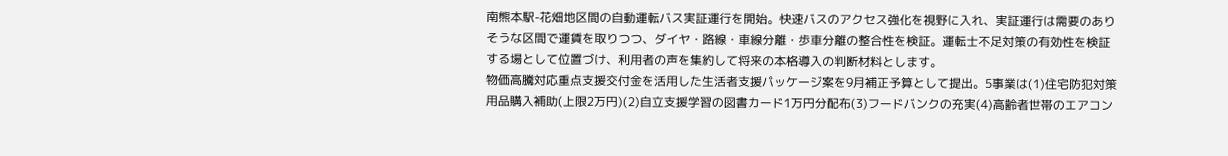南熊本駅-花畑地区間の自動運転バス実証運行を開始。快速バスのアクセス強化を視野に入れ、実証運行は需要のありそうな区間で運賃を取りつつ、ダイヤ・路線・車線分離・歩車分離の整合性を検証。運転士不足対策の有効性を検証する場として位置づけ、利用者の声を集約して将来の本格導入の判断材料とします。
物価高騰対応重点支援交付金を活用した生活者支援パッケージ案を9月補正予算として提出。5事業は(1)住宅防犯対策用品購入補助(上限2万円)(2)自立支援学習の図書カード1万円分配布(3)フードバンクの充実(4)高齢者世帯のエアコン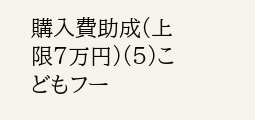購入費助成(上限7万円)(5)こどもフー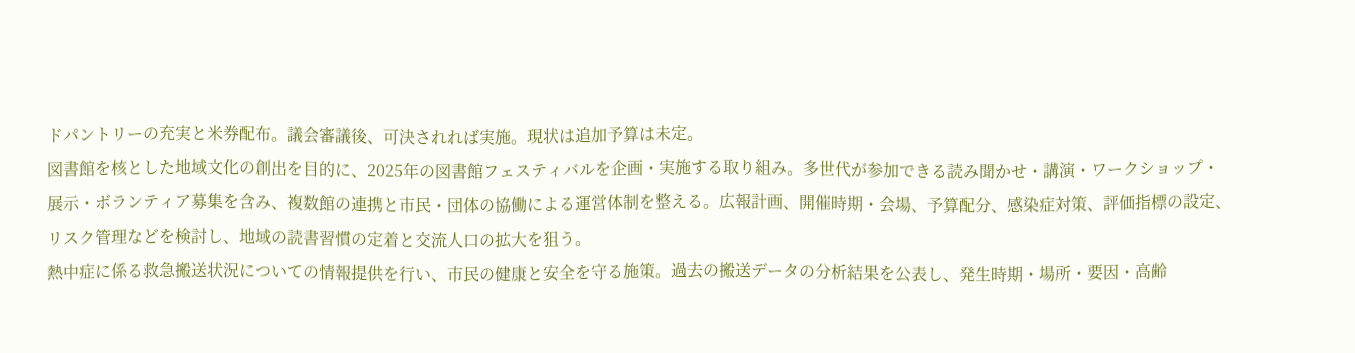ドパントリーの充実と米券配布。議会審議後、可決されれば実施。現状は追加予算は未定。
図書館を核とした地域文化の創出を目的に、2025年の図書館フェスティバルを企画・実施する取り組み。多世代が参加できる読み聞かせ・講演・ワークショップ・展示・ボランティア募集を含み、複数館の連携と市民・団体の協働による運営体制を整える。広報計画、開催時期・会場、予算配分、感染症対策、評価指標の設定、リスク管理などを検討し、地域の読書習慣の定着と交流人口の拡大を狙う。
熱中症に係る救急搬送状況についての情報提供を行い、市民の健康と安全を守る施策。過去の搬送データの分析結果を公表し、発生時期・場所・要因・高齢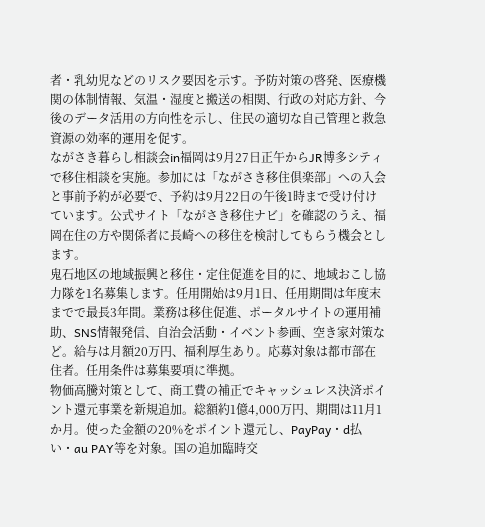者・乳幼児などのリスク要因を示す。予防対策の啓発、医療機関の体制情報、気温・湿度と搬送の相関、行政の対応方針、今後のデータ活用の方向性を示し、住民の適切な自己管理と救急資源の効率的運用を促す。
ながさき暮らし相談会in福岡は9月27日正午からJR博多シティで移住相談を実施。参加には「ながさき移住倶楽部」への入会と事前予約が必要で、予約は9月22日の午後1時まで受け付けています。公式サイト「ながさき移住ナビ」を確認のうえ、福岡在住の方や関係者に長崎への移住を検討してもらう機会とします。
鬼石地区の地域振興と移住・定住促進を目的に、地域おこし協力隊を1名募集します。任用開始は9月1日、任用期間は年度末までで最長3年間。業務は移住促進、ポータルサイトの運用補助、SNS情報発信、自治会活動・イベント参画、空き家対策など。給与は月額20万円、福利厚生あり。応募対象は都市部在住者。任用条件は募集要項に準拠。
物価高騰対策として、商工費の補正でキャッシュレス決済ポイント還元事業を新規追加。総額約1億4,000万円、期間は11月1か月。使った金額の20%をポイント還元し、PayPay・d払い・au PAY等を対象。国の追加臨時交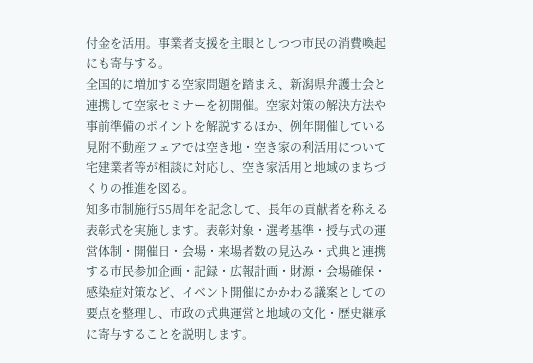付金を活用。事業者支援を主眼としつつ市民の消費喚起にも寄与する。
全国的に増加する空家問題を踏まえ、新潟県弁護士会と連携して空家セミナーを初開催。空家対策の解決方法や事前準備のポイントを解説するほか、例年開催している見附不動産フェアでは空き地・空き家の利活用について宅建業者等が相談に対応し、空き家活用と地域のまちづくりの推進を図る。
知多市制施行55周年を記念して、長年の貢献者を称える表彰式を実施します。表彰対象・選考基準・授与式の運営体制・開催日・会場・来場者数の見込み・式典と連携する市民参加企画・記録・広報計画・財源・会場確保・感染症対策など、イベント開催にかかわる議案としての要点を整理し、市政の式典運営と地域の文化・歴史継承に寄与することを説明します。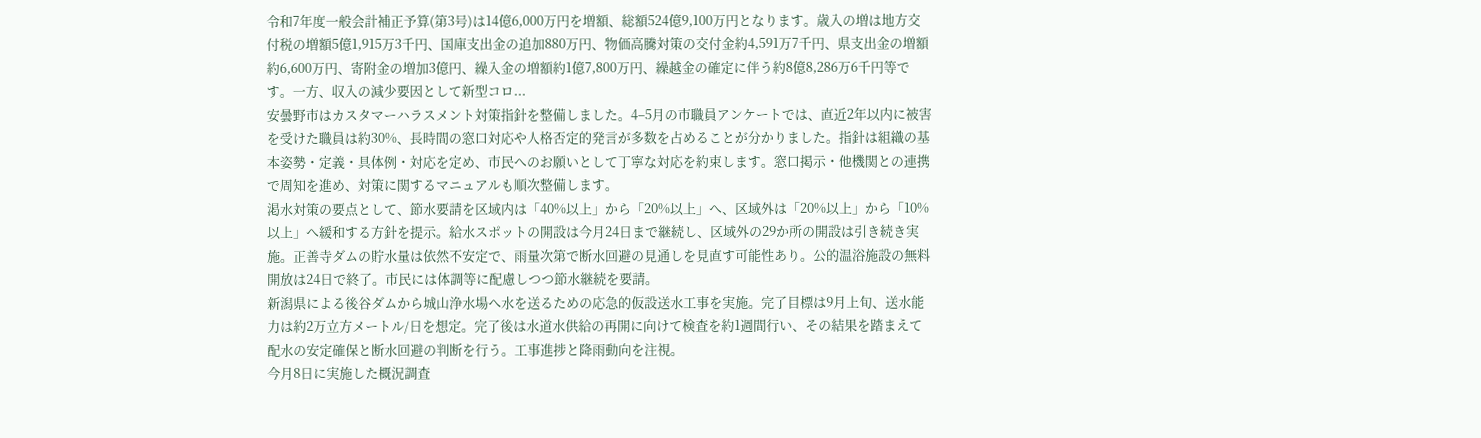令和7年度一般会計補正予算(第3号)は14億6,000万円を増額、総額524億9,100万円となります。歳入の増は地方交付税の増額5億1,915万3千円、国庫支出金の追加880万円、物価高騰対策の交付金約4,591万7千円、県支出金の増額約6,600万円、寄附金の増加3億円、繰入金の増額約1億7,800万円、繰越金の確定に伴う約8億8,286万6千円等です。一方、収入の減少要因として新型コロ...
安曇野市はカスタマーハラスメント対策指針を整備しました。4–5月の市職員アンケートでは、直近2年以内に被害を受けた職員は約30%、長時間の窓口対応や人格否定的発言が多数を占めることが分かりました。指針は組織の基本姿勢・定義・具体例・対応を定め、市民へのお願いとして丁寧な対応を約束します。窓口掲示・他機関との連携で周知を進め、対策に関するマニュアルも順次整備します。
渇水対策の要点として、節水要請を区域内は「40%以上」から「20%以上」へ、区域外は「20%以上」から「10%以上」へ緩和する方針を提示。給水スポットの開設は今月24日まで継続し、区域外の29か所の開設は引き続き実施。正善寺ダムの貯水量は依然不安定で、雨量次第で断水回避の見通しを見直す可能性あり。公的温浴施設の無料開放は24日で終了。市民には体調等に配慮しつつ節水継続を要請。
新潟県による後谷ダムから城山浄水場へ水を送るための応急的仮設送水工事を実施。完了目標は9月上旬、送水能力は約2万立方メートル/日を想定。完了後は水道水供給の再開に向けて検査を約1週間行い、その結果を踏まえて配水の安定確保と断水回避の判断を行う。工事進捗と降雨動向を注視。
今月8日に実施した概況調査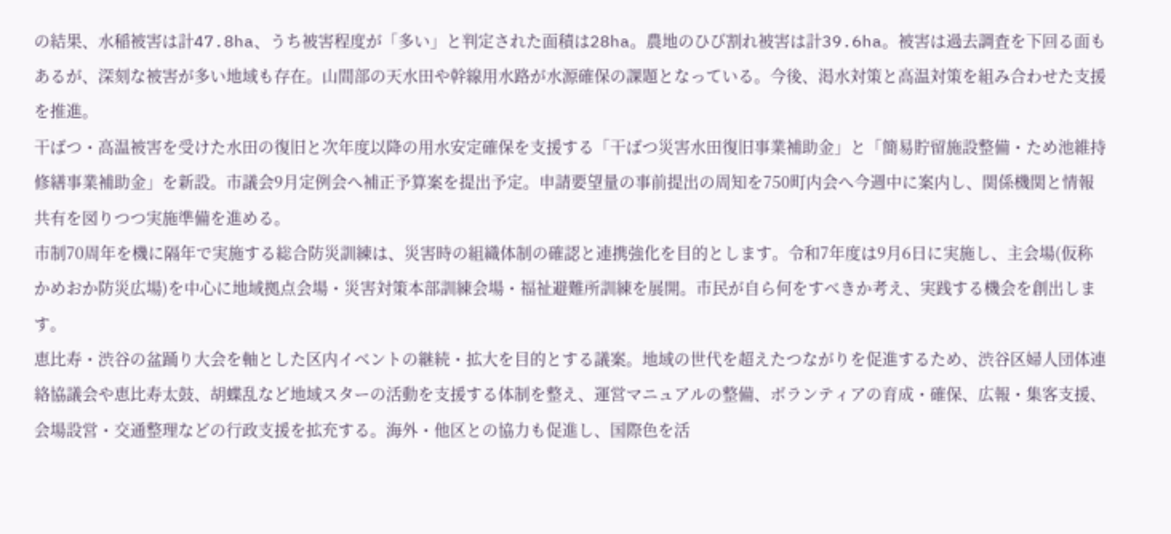の結果、水稲被害は計47.8ha、うち被害程度が「多い」と判定された面積は28ha。農地のひび割れ被害は計39.6ha。被害は過去調査を下回る面もあるが、深刻な被害が多い地域も存在。山間部の天水田や幹線用水路が水源確保の課題となっている。今後、渇水対策と高温対策を組み合わせた支援を推進。
干ばつ・高温被害を受けた水田の復旧と次年度以降の用水安定確保を支援する「干ばつ災害水田復旧事業補助金」と「簡易貯留施設整備・ため池維持修繕事業補助金」を新設。市議会9月定例会へ補正予算案を提出予定。申請要望量の事前提出の周知を750町内会へ今週中に案内し、関係機関と情報共有を図りつつ実施準備を進める。
市制70周年を機に隔年で実施する総合防災訓練は、災害時の組織体制の確認と連携強化を目的とします。令和7年度は9月6日に実施し、主会場(仮称かめおか防災広場)を中心に地域拠点会場・災害対策本部訓練会場・福祉避難所訓練を展開。市民が自ら何をすべきか考え、実践する機会を創出します。
恵比寿・渋谷の盆踊り大会を軸とした区内イベントの継続・拡大を目的とする議案。地域の世代を超えたつながりを促進するため、渋谷区婦人団体連絡協議会や恵比寿太鼓、胡蝶乱など地域スターの活動を支援する体制を整え、運営マニュアルの整備、ボランティアの育成・確保、広報・集客支援、会場設営・交通整理などの行政支援を拡充する。海外・他区との協力も促進し、国際色を活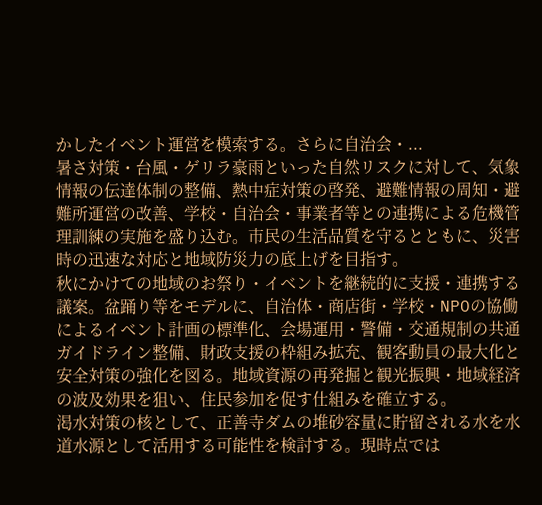かしたイベント運営を模索する。さらに自治会・...
暑さ対策・台風・ゲリラ豪雨といった自然リスクに対して、気象情報の伝達体制の整備、熱中症対策の啓発、避難情報の周知・避難所運営の改善、学校・自治会・事業者等との連携による危機管理訓練の実施を盛り込む。市民の生活品質を守るとともに、災害時の迅速な対応と地域防災力の底上げを目指す。
秋にかけての地域のお祭り・イベントを継続的に支援・連携する議案。盆踊り等をモデルに、自治体・商店街・学校・NPOの協働によるイベント計画の標準化、会場運用・警備・交通規制の共通ガイドライン整備、財政支援の枠組み拡充、観客動員の最大化と安全対策の強化を図る。地域資源の再発掘と観光振興・地域経済の波及効果を狙い、住民参加を促す仕組みを確立する。
渇水対策の核として、正善寺ダムの堆砂容量に貯留される水を水道水源として活用する可能性を検討する。現時点では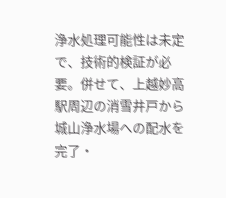浄水処理可能性は未定で、技術的検証が必要。併せて、上越妙高駅周辺の消雪井戸から城山浄水場への配水を完了・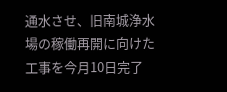通水させ、旧南城浄水場の稼働再開に向けた工事を今月10日完了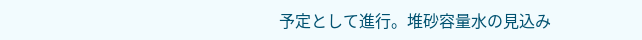予定として進行。堆砂容量水の見込み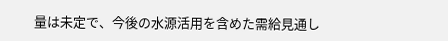量は未定で、今後の水源活用を含めた需給見通し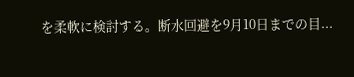を柔軟に検討する。断水回避を9月10日までの目...